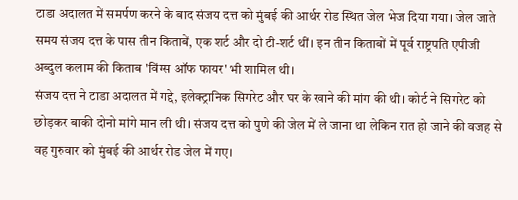टाडा अदालत में समर्पण करने के बाद संजय दत्त को मुंबई की आर्थर रोड स्थित जेल भेज दिया गया। जेल जाते समय संजय दत्त के पास तीन किताबें, एक शर्ट और दो टी-शर्ट थीं। इन तीन किताबों में पूर्व राष्ट्रपति एपीजी अब्दुल कलाम की किताब 'विंग्स ऑफ फायर' भी शामिल थी।
संजय दत्त ने टाडा अदालत में गद्दे, इलेक्ट्रानिक सिगरेट और घर के खाने की मांग की थी। कोर्ट ने सिगरेट को छोड़कर बाकी दोनो मांगे मान ली थी। संजय दत्त को पुणे की जेल में ले जाना था लेकिन रात हो जाने की वजह से वह गुरुवार को मुंबई की आर्थर रोड जेल में गए।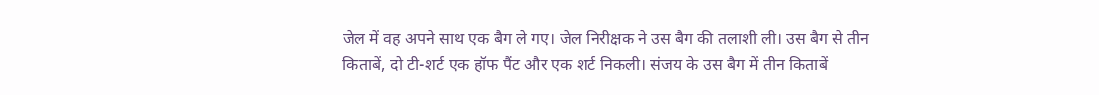जेल में वह अपने साथ एक बैग ले गए। जेल निरीक्षक ने उस बैग की तलाशी ली। उस बैग से तीन किताबें, दो टी-शर्ट एक हॉफ पैंट और एक शर्ट निकली। संजय के उस बैग में तीन किताबें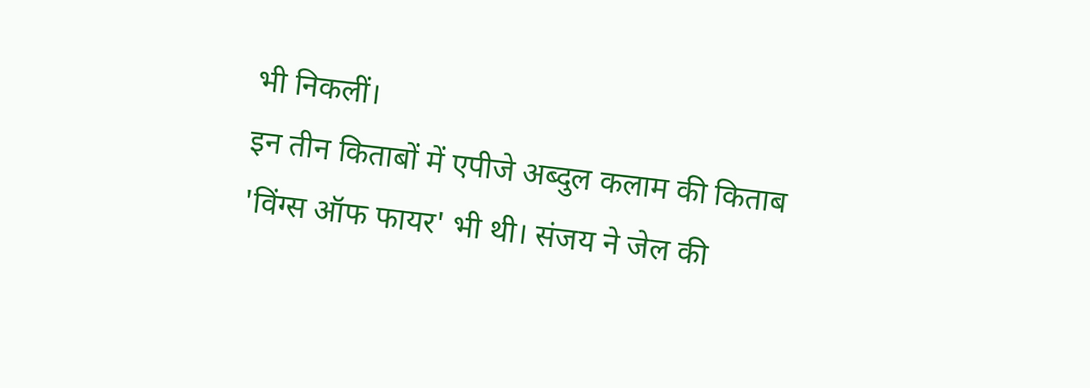भी निकलीं।
इन तीन किताबों में एपीजे अब्दुल कलाम की किताब 'विंग्स ऑफ फायर' भी थी। संजय ने जेल की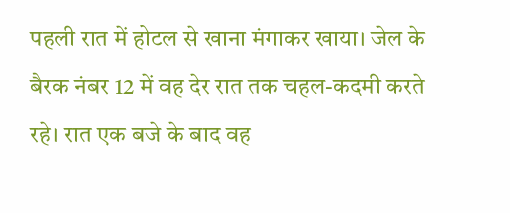पहली रात में होटल से खाना मंगाकर खाया। जेल के बैरक नंबर 12 में वह देर रात तक चहल-कदमी करते रहे। रात एक बजे के बाद वह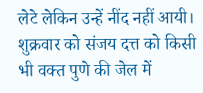लेटे लेकिन उन्हें नींद नहीं आयी।
शुक्रवार को संजय दत्त को किसी भी वक्त पुणे की जेल में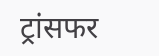ट्रांसफर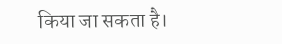किया जा सकता है।